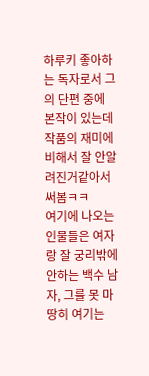하루키 좋아하는 독자로서 그의 단편 중에 본작이 있는데
작품의 재미에 비해서 잘 안알려진거같아서 써봄ㅋㅋ
여기에 나오는 인물들은 여자랑 잘 궁리밖에 안하는 백수 남자, 그를 못 마땅히 여기는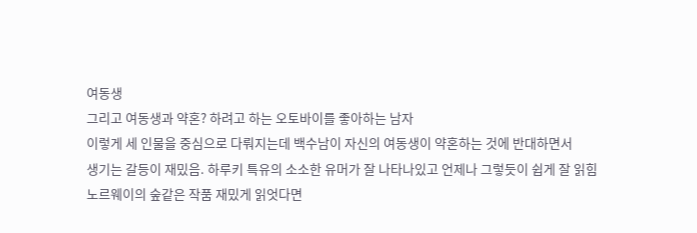여동생
그리고 여동생과 약혼? 하려고 하는 오토바이를 좋아하는 남자
이렇게 세 인물을 중심으로 다뤄지는데 백수남이 자신의 여동생이 약혼하는 것에 반대하면서
생기는 갈등이 재밌음. 하루키 특유의 소소한 유머가 잘 나타나있고 언제나 그렇듯이 쉽게 잘 읽힘
노르웨이의 숲같은 작품 재밌게 읽엇다면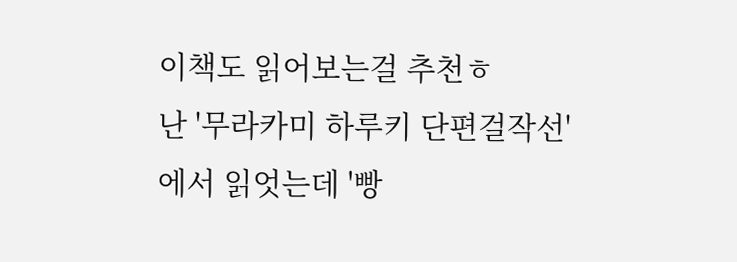이책도 읽어보는걸 추천ㅎ
난 '무라카미 하루키 단편걸작선'에서 읽엇는데 '빵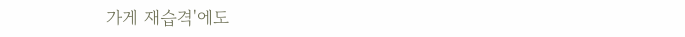가게 재습격'에도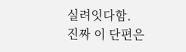실려잇다함.
진짜 이 단편은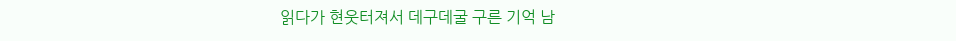읽다가 현웃터져서 데구데굴 구른 기억 남